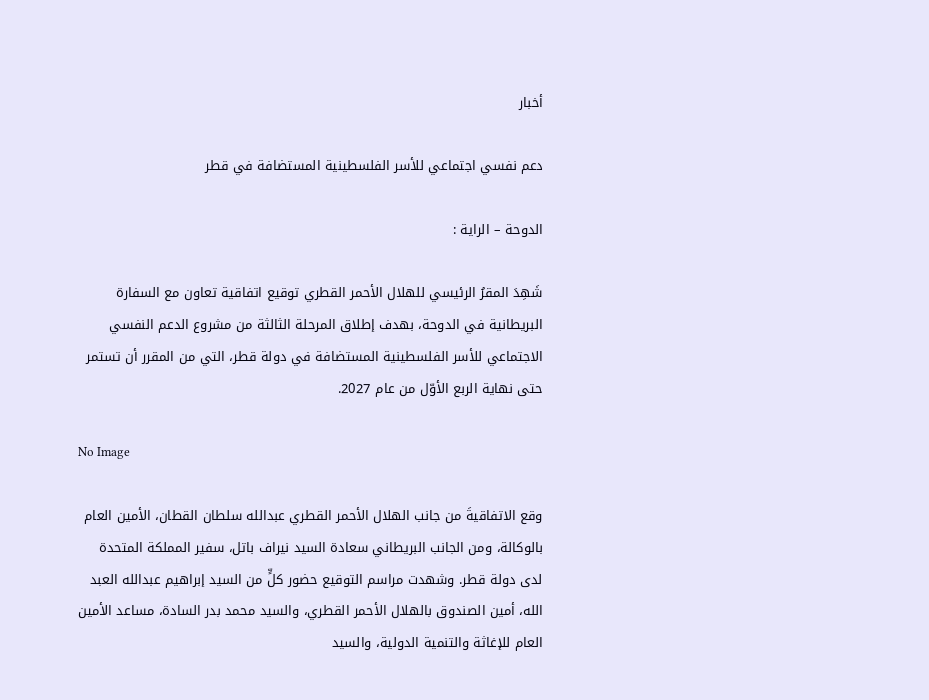أخبار

دعم نفسي اجتماعي للأسر الفلسطينية المستضافة في قطر

الدوحة – الراية :

شَهِدَ المقرُ الرئيسي للهلال الأحمر القطري توقيع اتفاقية تعاون مع السفارة البريطانية في الدوحة، بهدف إطلاق المرحلة الثالثة من مشروع الدعم النفسي الاجتماعي للأسر الفلسطينية المستضافة في دولة قطر، التي من المقرر أن تستمر حتى نهاية الربع الأوّل من عام 2027.

No Image

وقع الاتفاقيةَ من جانب الهلال الأحمر القطري عبدالله سلطان القطان، الأمين العام بالوكالة، ومن الجانب البريطاني سعادة السيد نيراف باتل، سفير المملكة المتحدة لدى دولة قطر. وشهدت مراسم التوقيع حضور كلٍّ من السيد إبراهيم عبدالله العبد الله، أمين الصندوق بالهلال الأحمر القطري، والسيد محمد بدر السادة، مساعد الأمين العام للإغاثة والتنمية الدولية، والسيد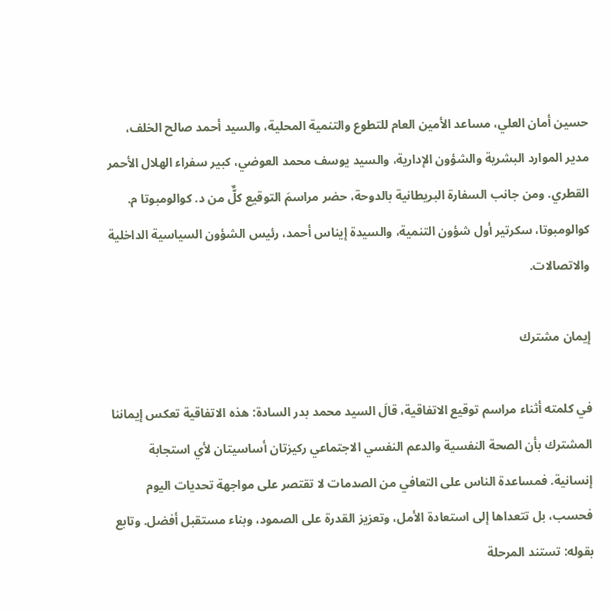حسين أمان العلي، مساعد الأمين العام للتطوع والتنمية المحلية، والسيد أحمد صالح الخلف، مدير الموارد البشرية والشؤون الإدارية، والسيد يوسف محمد العوضي، كبير سفراء الهلال الأحمر القطري. ومن جانب السفارة البريطانية بالدوحة، حضر مراسمَ التوقيع كلٌّ من د. كوالومبوتا م. كوالومبوتا، سكرتير أول شؤون التنمية، والسيدة إيناس أحمد، رئيس الشؤون السياسية الداخلية والاتصالات.

إيمان مشترك

في كلمته أثناء مراسم توقيع الاتفاقية، قالَ السيد محمد بدر السادة: هذه الاتفاقية تعكس إيماننا المشترك بأن الصحة النفسية والدعم النفسي الاجتماعي ركيزتان أساسيتان لأي استجابة إنسانية. فمساعدة الناس على التعافي من الصدمات لا تقتصر على مواجهة تحديات اليوم فحسب، بل تتعداها إلى استعادة الأمل، وتعزيز القدرة على الصمود، وبناء مستقبل أفضل. وتابع بقوله: تستند المرحلة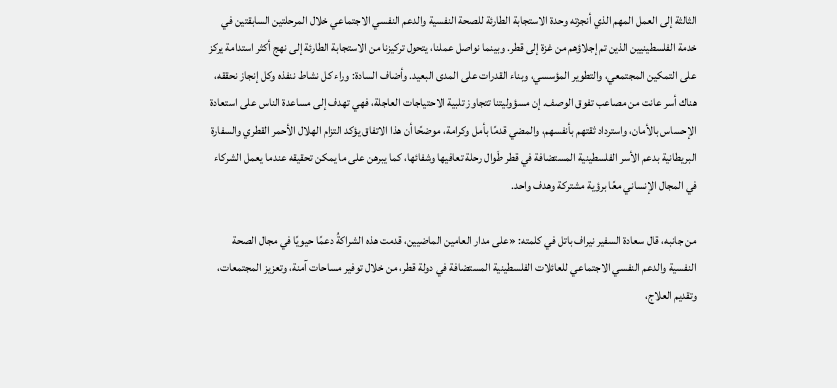الثالثة إلى العمل المهم الذي أنجزته وحدة الاستجابة الطارئة للصحة النفسية والدعم النفسي الاجتماعي خلال المرحلتين السابقتين في خدمة الفلسطينيين الذين تم إجلاؤهم من غزة إلى قطر. وبينما نواصل عملنا، يتحول تركيزنا من الاستجابة الطارئة إلى نهج أكثر استدامة يركز على التمكين المجتمعي، والتطوير المؤسسي، وبناء القدرات على المدى البعيد. وأضاف السادة: وراء كل نشاط ننفذه وكل إنجاز نحققه، هناك أسر عانت من مصاعب تفوق الوصف. إن مسؤوليتنا تتجاوز تلبية الاحتياجات العاجلة، فهي تهدف إلى مساعدة الناس على استعادة الإحساس بالأمان، واسترداد ثقتهم بأنفسهم، والمضي قدمًا بأمل وكرامة، موضحًا أن هذا الاتفاق يؤكد التزام الهلال الأحمر القطري والسفارة البريطانية بدعم الأسر الفلسطينية المستضافة في قطر طَوال رحلة تعافيها وشفائها، كما يبرهن على ما يمكن تحقيقه عندما يعمل الشركاء في المجال الإنساني معًا برؤية مشتركة وهدف واحد.

من جانبه، قال سعادة السفير نيراف باتل في كلمته: «على مدار العامين الماضيين، قدمت هذه الشراكةُ دعمًا حيويًا في مجال الصحة النفسية والدعم النفسي الاجتماعي للعائلات الفلسطينية المستضافة في دولة قطر، من خلال توفير مساحات آمنة، وتعزيز المجتمعات، وتقديم العلاج،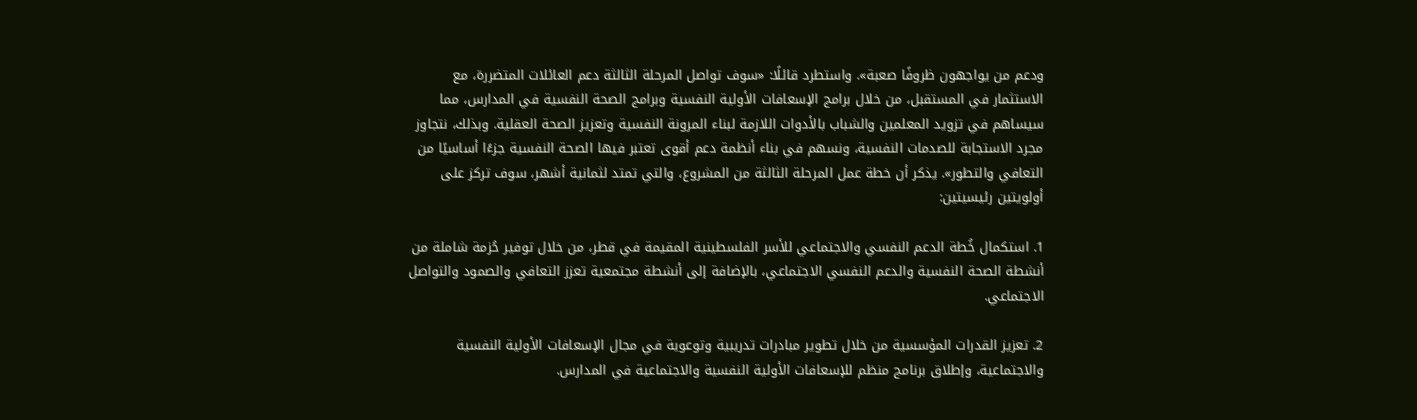ودعم من يواجهون ظروفًا صعبة». واستطرد قائلًا: «سوف تواصل المرحلة الثالثة دعم العائلات المتضررة، مع الاستثمار في المستقبل، من خلال برامج الإسعافات الأولية النفسية وبرامج الصحة النفسية في المدارس، مما سيساهم في تزويد المعلمين والشباب بالأدوات اللازمة لبناء المرونة النفسية وتعزيز الصحة العقلية. وبذلك، نتجاوز مجرد الاستجابة للصدمات النفسية، ونسهم في بناء أنظمة دعم أقوى تعتبر فيها الصحة النفسية جزءًا أساسيًا من التعافي والتطور». يذكر أن خطة عمل المرحلة الثالثة من المشروع، والتي تمتد لثمانية أشهر، سوف تركز على أولويتين رئيسيتين:

1. استكمال خُطة الدعم النفسي والاجتماعي للأسر الفلسطينية المقيمة في قطر، من خلال توفير حُزمة شاملة من أنشطة الصحة النفسية والدعم النفسي الاجتماعي، بالإضافة إلى أنشطة مجتمعية تعزز التعافي والصمود والتواصل الاجتماعي.

2. تعزيز القدرات المؤسسية من خلال تطوير مبادرات تدريبية وتوعوية في مجال الإسعافات الأولية النفسية والاجتماعية، وإطلاق برنامج منظم للإسعافات الأولية النفسية والاجتماعية في المدارس.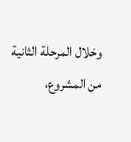وخلال المرحلة الثانية من المشروع،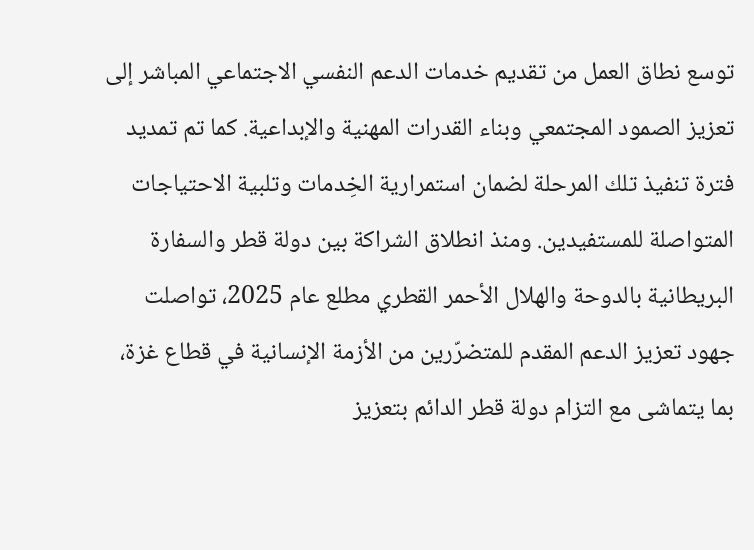توسع نطاق العمل من تقديم خدمات الدعم النفسي الاجتماعي المباشر إلى تعزيز الصمود المجتمعي وبناء القدرات المهنية والإبداعية. كما تم تمديد فترة تنفيذ تلك المرحلة لضمان استمرارية الخِدمات وتلبية الاحتياجات المتواصلة للمستفيدين. ومنذ انطلاق الشراكة بين دولة قطر والسفارة البريطانية بالدوحة والهلال الأحمر القطري مطلع عام 2025، تواصلت جهود تعزيز الدعم المقدم للمتضرّرين من الأزمة الإنسانية في قطاع غزة، بما يتماشى مع التزام دولة قطر الدائم بتعزيز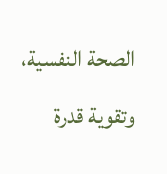الصحة النفسية، وتقوية قدرة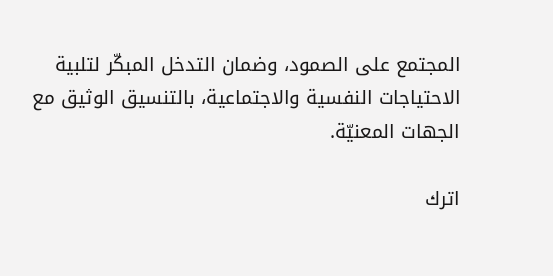المجتمع على الصمود، وضمان التدخل المبكّر لتلبية الاحتياجات النفسية والاجتماعية، بالتنسيق الوثيق مع الجهات المعنيّة.

اترك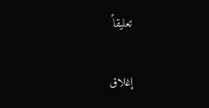تعليقاً

إغلاق